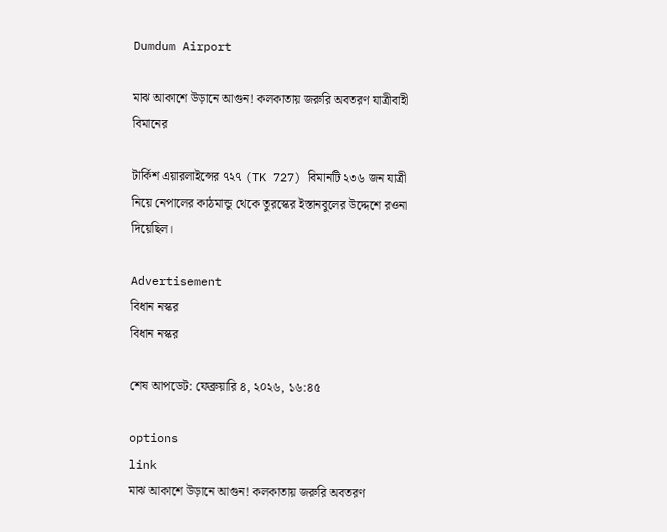Dumdum Airport

মাঝ আকাশে উড়ানে আগুন! কলকাতায় জরুরি অবতরণ যাত্রীবাহী বিমানের

টার্কিশ এয়ারলাইন্সের ৭২৭ (TK 727) বিমানটি ২৩৬ জন যাত্রী নিয়ে নেপালের কাঠমান্ডু থেকে তুরস্কের ইস্তানবুলের উদ্দেশে রওনা দিয়েছিল।

Advertisement
বিধান নস্কর
বিধান নস্কর

শেষ আপডেট: ফেব্রুয়ারি ৪, ২০২৬, ১৬:৪৫

options
link
মাঝ আকাশে উড়ানে আগুন! কলকাতায় জরুরি অবতরণ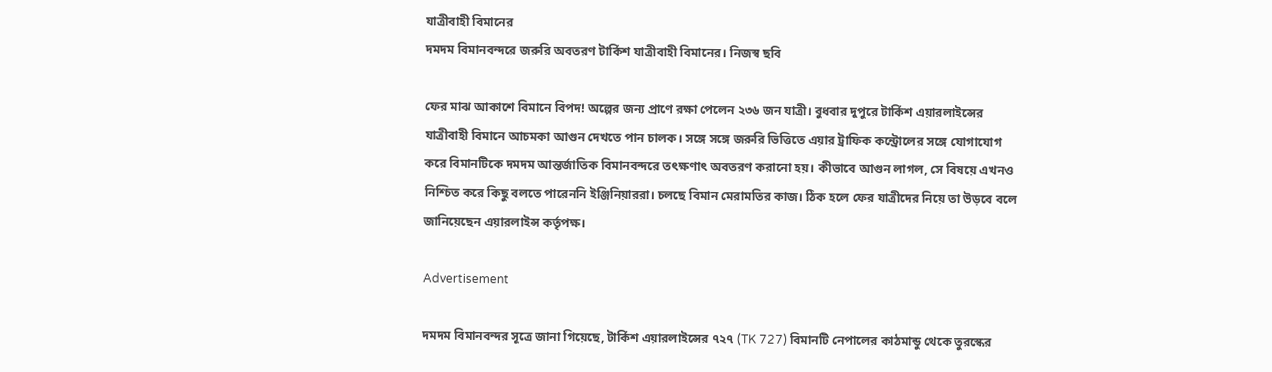যাত্রীবাহী বিমানের
দমদম বিমানবন্দরে জরুরি অবতরণ টার্কিশ যাত্রীবাহী বিমানের। নিজস্ব ছবি

ফের মাঝ আকাশে বিমানে বিপদ! অল্পের জন্য প্রাণে রক্ষা পেলেন ২৩৬ জন যাত্রী। বুধবার দুপুরে টার্কিশ এয়ারলাইন্সের যাত্রীবাহী বিমানে আচমকা আগুন দেখতে পান চালক। সঙ্গে সঙ্গে জরুরি ভিত্তিতে এয়ার ট্রাফিক কন্ট্রোলের সঙ্গে যোগাযোগ করে বিমানটিকে দমদম আন্তর্জাতিক বিমানবন্দরে তৎক্ষণাৎ অবতরণ করানো হয়। কীভাবে আগুন লাগল, সে বিষয়ে এখনও নিশ্চিত করে কিছু বলতে পারেননি ইঞ্জিনিয়াররা। চলছে বিমান মেরামতির কাজ। ঠিক হলে ফের যাত্রীদের নিয়ে তা উড়বে বলে জানিয়েছেন এয়ারলাইন্স কর্তৃপক্ষ।

Advertisement

দমদম বিমানবন্দর সূত্রে জানা গিয়েছে, টার্কিশ এয়ারলাইন্সের ৭২৭ (TK 727) বিমানটি নেপালের কাঠমান্ডু থেকে তুরস্কের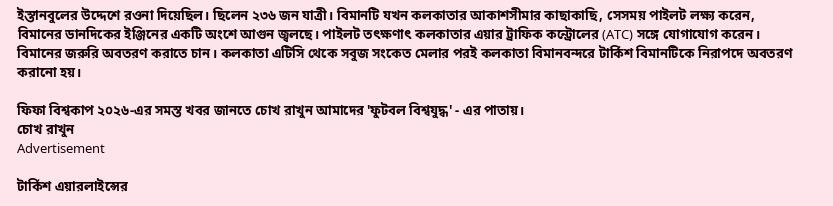ইস্তানবুলের উদ্দেশে রওনা দিয়েছিল। ছিলেন ২৩৬ জন যাত্রী। বিমানটি যখন কলকাতার আকাশসীমার কাছাকাছি, সেসময় পাইলট লক্ষ্য করেন, বিমানের ডানদিকের ইঞ্জিনের একটি অংশে আগুন জ্বলছে। পাইলট তৎক্ষণাৎ কলকাতার এয়ার ট্রাফিক কন্ট্রোলের (ATC) সঙ্গে যোগাযোগ করেন। বিমানের জরুরি অবতরণ করাতে চান। কলকাতা এটিসি থেকে সবুজ সংকেত মেলার পরই কলকাতা বিমানবন্দরে টার্কিশ বিমানটিকে নিরাপদে অবতরণ করানো হয়।

ফিফা বিশ্বকাপ ২০২৬-এর সমস্ত খবর জানতে চোখ রাখুন আমাদের 'ফুটবল বিশ্বযুদ্ধ' - এর পাতায়।
চোখ রাখুন
Advertisement

টার্কিশ এয়ারলাইন্সের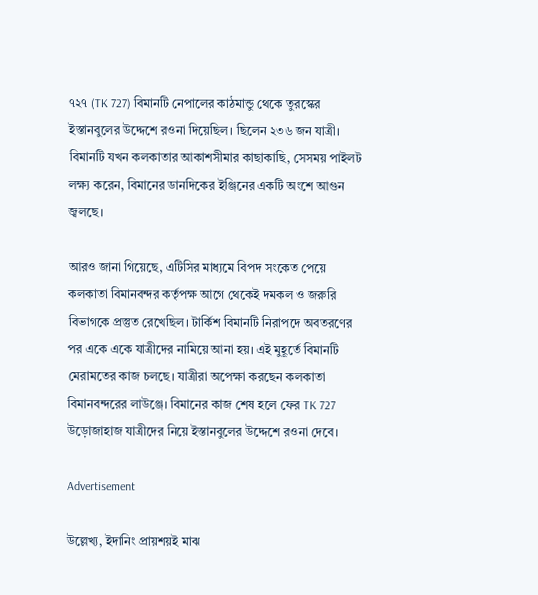৭২৭ (TK 727) বিমানটি নেপালের কাঠমান্ডু থেকে তুরস্কের ইস্তানবুলের উদ্দেশে রওনা দিয়েছিল। ছিলেন ২৩৬ জন যাত্রী। বিমানটি যখন কলকাতার আকাশসীমার কাছাকাছি, সেসময় পাইলট লক্ষ্য করেন, বিমানের ডানদিকের ইঞ্জিনের একটি অংশে আগুন জ্বলছে।

আরও জানা গিয়েছে, এটিসির মাধ্যমে বিপদ সংকেত পেয়ে কলকাতা বিমানবন্দর কর্তৃপক্ষ আগে থেকেই দমকল ও জরুরি বিভাগকে প্রস্তুত রেখেছিল। টার্কিশ বিমানটি নিরাপদে অবতরণের পর একে একে যাত্রীদের নামিয়ে আনা হয়। এই মুহূর্তে বিমানটি মেরামতের কাজ চলছে। যাত্রীরা অপেক্ষা করছেন কলকাতা বিমানবন্দরের লাউঞ্জে। বিমানের কাজ শেষ হলে ফের TK 727 উড়োজাহাজ যাত্রীদের নিয়ে ইস্তানবুলের উদ্দেশে রওনা দেবে।

Advertisement

উল্লেখ্য, ইদানিং প্রায়শয়ই মাঝ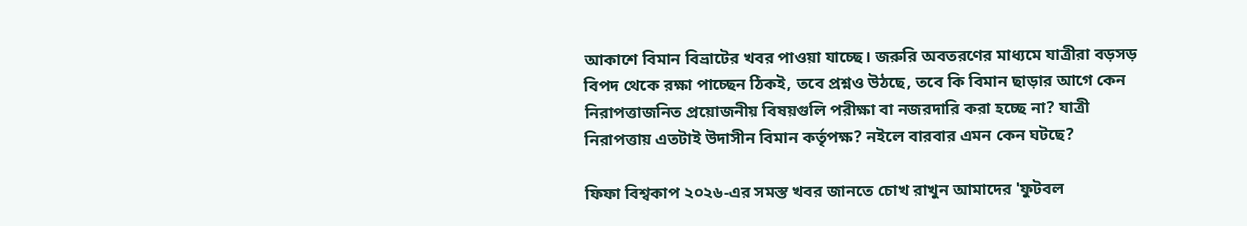আকাশে বিমান বিভ্রাটের খবর পাওয়া যাচ্ছে। জরুরি অবতরণের মাধ্যমে যাত্রীরা বড়সড় বিপদ থেকে রক্ষা পাচ্ছেন ঠিকই, তবে প্রশ্নও উঠছে, তবে কি বিমান ছাড়ার আগে কেন নিরাপত্তাজনিত প্রয়োজনীয় বিষয়গুলি পরীক্ষা বা নজরদারি করা হচ্ছে না? যাত্রী নিরাপত্তায় এতটাই উদাসীন বিমান কর্তৃপক্ষ? নইলে বারবার এমন কেন ঘটছে?

ফিফা বিশ্বকাপ ২০২৬-এর সমস্ত খবর জানতে চোখ রাখুন আমাদের 'ফুটবল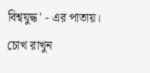বিশ্বযুদ্ধ' - এর পাতায়।
চোখ রাখুন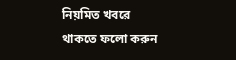নিয়মিত খবরে থাকতে ফলো করুন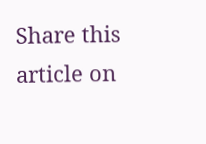Share this article on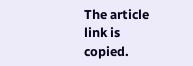The article link is copied.